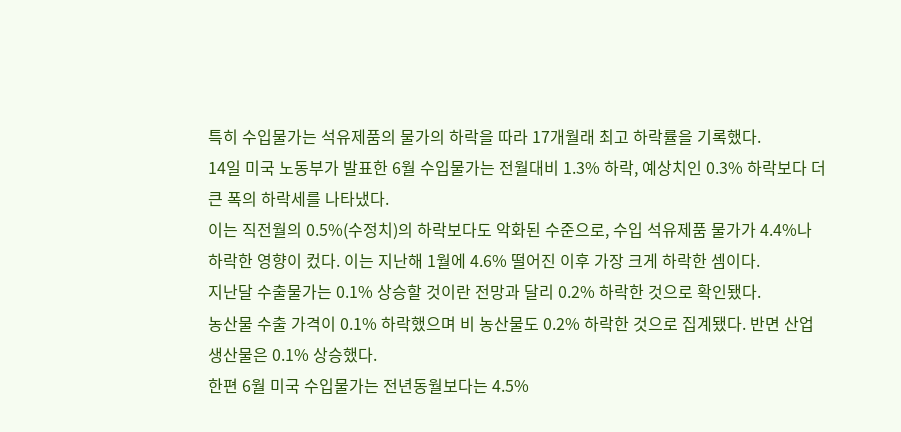특히 수입물가는 석유제품의 물가의 하락을 따라 17개월래 최고 하락률을 기록했다.
14일 미국 노동부가 발표한 6월 수입물가는 전월대비 1.3% 하락, 예상치인 0.3% 하락보다 더 큰 폭의 하락세를 나타냈다.
이는 직전월의 0.5%(수정치)의 하락보다도 악화된 수준으로, 수입 석유제품 물가가 4.4%나 하락한 영향이 컸다. 이는 지난해 1월에 4.6% 떨어진 이후 가장 크게 하락한 셈이다.
지난달 수출물가는 0.1% 상승할 것이란 전망과 달리 0.2% 하락한 것으로 확인됐다.
농산물 수출 가격이 0.1% 하락했으며 비 농산물도 0.2% 하락한 것으로 집계됐다. 반면 산업 생산물은 0.1% 상승했다.
한편 6월 미국 수입물가는 전년동월보다는 4.5%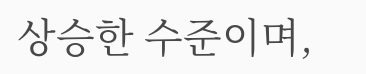상승한 수준이며,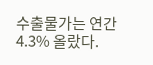수출물가는 연간 4.3% 올랐다.